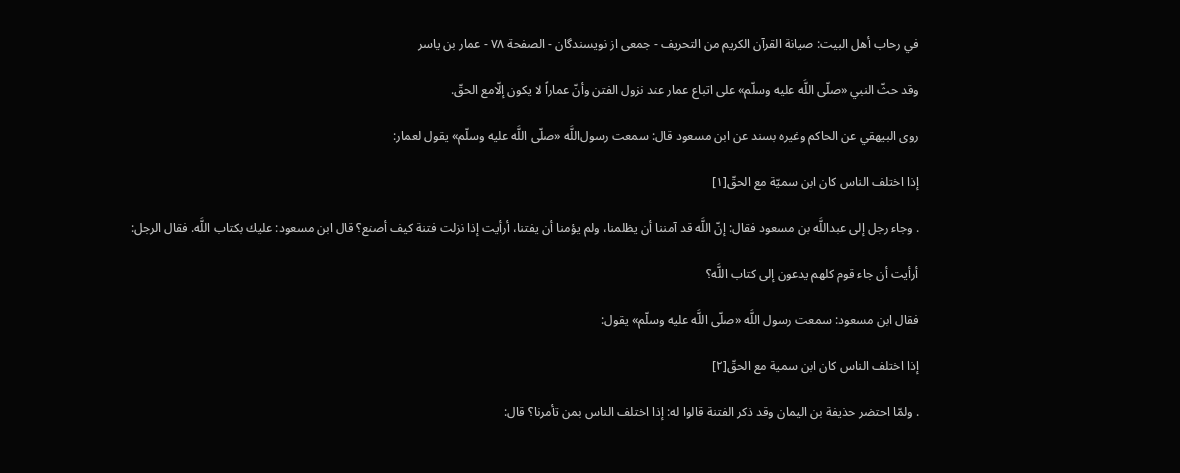في رحاب أهل البيت: صيانة القرآن الكريم من التحريف - جمعى از نويسندگان - الصفحة ٧٨ - عمار بن ياسر

وقد حثّ النبي «صلّى اللَّه عليه وسلّم» على اتباع عمار عند نزول الفتن وأنّ عماراً لا يكون إلّامع الحقّ.

روى البيهقي عن الحاكم وغيره بسند عن ابن مسعود قال: سمعت رسول‌اللَّه «صلّى اللَّه عليه وسلّم» يقول لعمار:

إذا اختلف الناس كان ابن سميّة مع الحقّ‌[١]

. وجاء رجل إلى عبداللَّه بن مسعود فقال: إنّ اللَّه قد آمننا أن يظلمنا، ولم يؤمنا أن يفتنا، أرأيت إذا نزلت فتنة كيف أصنع؟ قال ابن مسعود: عليك بكتاب اللَّه. فقال الرجل:

أرأيت أن جاء قوم كلهم يدعون إلى كتاب اللَّه؟

فقال ابن مسعود: سمعت رسول اللَّه «صلّى اللَّه عليه وسلّم» يقول:

إذا اختلف الناس كان ابن سمية مع الحقّ‌[٢]

. ولمّا احتضر حذيفة بن اليمان وقد ذكر الفتنة قالوا له: إذا اختلف الناس بمن تأمرنا؟ قال: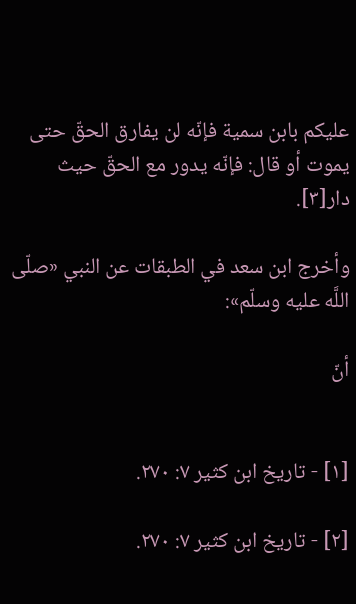عليكم بابن سمية فإنّه لن يفارق الحقّ حتى يموت أو قال: فإنّه يدور مع الحقّ حيث دار[٣].

وأخرج ابن سعد في الطبقات عن النبي «صلّى اللَّه عليه وسلّم»:

أنّ‌


[١] - تاريخ ابن كثير ٧: ٢٧٠.

[٢] - تاريخ ابن كثير ٧: ٢٧٠.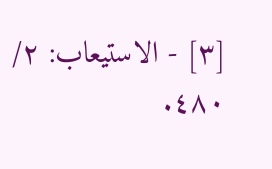[٣] - الاستيعاب: ٢/ ٤٨٠.